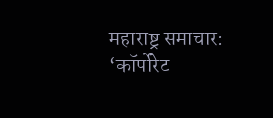महाराष्ट्र समाचार: ‘कॉर्पोरेट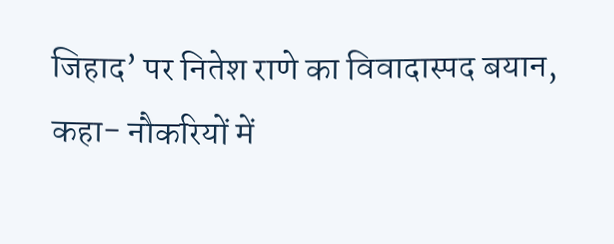जिहाद’ पर नितेश राणे का विवादास्पद बयान, कहा- नौकरियों में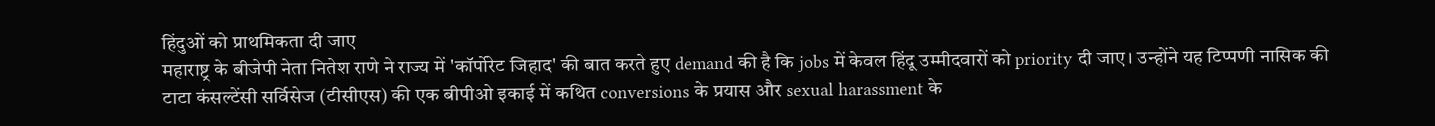हिंदुओं को प्राथमिकता दी जाए
महाराष्ट्र के बीजेपी नेता नितेश राणे ने राज्य में 'कॉर्पोरेट जिहाद' की बात करते हुए demand की है कि jobs में केवल हिंदू उम्मीदवारों को priority दी जाए। उन्होंने यह टिप्पणी नासिक की टाटा कंसल्टेंसी सर्विसेज (टीसीएस) की एक बीपीओ इकाई में कथित conversions के प्रयास और sexual harassment के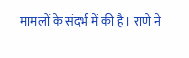मामलों के संदर्भ में की है। राणे ने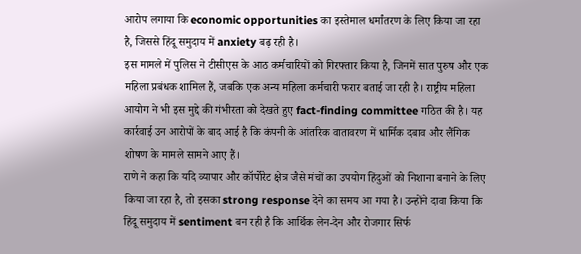आरोप लगाया कि economic opportunities का इस्तेमाल धर्मांतरण के लिए किया जा रहा है, जिससे हिंदू समुदाय में anxiety बढ़ रही है।
इस मामले में पुलिस ने टीसीएस के आठ कर्मचारियों को गिरफ्तार किया है, जिनमें सात पुरुष और एक महिला प्रबंधक शामिल हैं, जबकि एक अन्य महिला कर्मचारी फरार बताई जा रही है। राष्ट्रीय महिला आयोग ने भी इस मुद्दे की गंभीरता को देखते हुए fact-finding committee गठित की है। यह कार्रवाई उन आरोपों के बाद आई है कि कंपनी के आंतरिक वातावरण में धार्मिक दबाव और लैंगिक शोषण के मामले सामने आए हैं।
राणे ने कहा कि यदि व्यापार और कॉर्पोरेट क्षेत्र जैसे मंचों का उपयोग हिंदुओं को निशाना बनाने के लिए किया जा रहा है, तो इसका strong response देने का समय आ गया है। उन्होंने दावा किया कि हिंदू समुदाय में sentiment बन रही है कि आर्थिक लेन-देन और रोजगार सिर्फ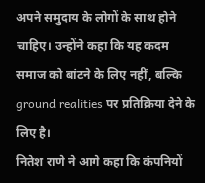अपने समुदाय के लोगों के साथ होने चाहिए। उन्होंने कहा कि यह कदम समाज को बांटने के लिए नहीं, बल्कि ground realities पर प्रतिक्रिया देने के लिए है।
नितेश राणे ने आगे कहा कि कंपनियों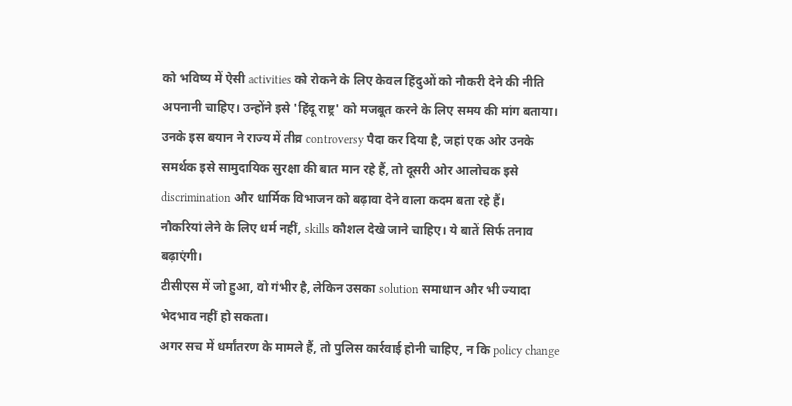को भविष्य में ऐसी activities को रोकने के लिए केवल हिंदुओं को नौकरी देने की नीति अपनानी चाहिए। उन्होंने इसे 'हिंदू राष्ट्र' को मजबूत करने के लिए समय की मांग बताया। उनके इस बयान ने राज्य में तीव्र controversy पैदा कर दिया है, जहां एक ओर उनके समर्थक इसे सामुदायिक सुरक्षा की बात मान रहे हैं, तो दूसरी ओर आलोचक इसे discrimination और धार्मिक विभाजन को बढ़ावा देने वाला कदम बता रहे हैं।
नौकरियां लेने के लिए धर्म नहीं, skills कौशल देखे जाने चाहिए। ये बातें सिर्फ तनाव बढ़ाएंगी।
टीसीएस में जो हुआ, वो गंभीर है, लेकिन उसका solution समाधान और भी ज्यादा भेदभाव नहीं हो सकता।
अगर सच में धर्मांतरण के मामले हैं, तो पुलिस कार्रवाई होनी चाहिए, न कि policy change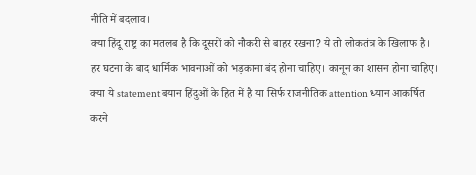नीति में बदलाव।
क्या हिंदू राष्ट्र का मतलब है कि दूसरों को नौकरी से बाहर रखना? ये तो लोकतंत्र के खिलाफ है।
हर घटना के बाद धार्मिक भावनाओं को भड़काना बंद होना चाहिए। कानून का शासन होना चाहिए।
क्या ये statement बयान हिंदुओं के हित में है या सिर्फ राजनीतिक attention ध्यान आकर्षित करने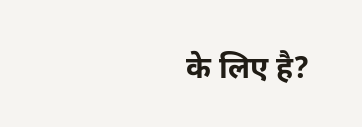के लिए है?